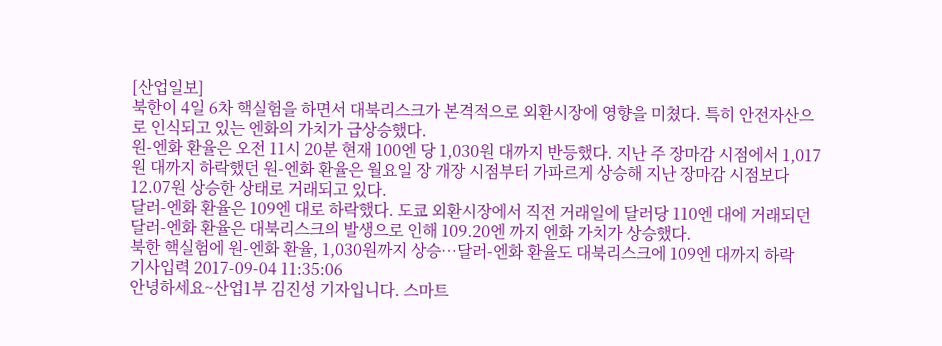[산업일보]
북한이 4일 6차 핵실험을 하면서 대북리스크가 본격적으로 외환시장에 영향을 미쳤다. 특히 안전자산으로 인식되고 있는 엔화의 가치가 급상승했다.
원-엔화 환율은 오전 11시 20분 현재 100엔 당 1,030원 대까지 반등했다. 지난 주 장마감 시점에서 1,017원 대까지 하락했던 원-엔화 환율은 월요일 장 개장 시점부터 가파르게 상승해 지난 장마감 시점보다 12.07원 상승한 상태로 거래되고 있다.
달러-엔화 환율은 109엔 대로 하락했다. 도쿄 외환시장에서 직전 거래일에 달러당 110엔 대에 거래되던 달러-엔화 환율은 대북리스크의 발생으로 인해 109.20엔 까지 엔화 가치가 상승했다.
북한 핵실험에 원-엔화 환율, 1,030원까지 상승…달러-엔화 환율도 대북리스크에 109엔 대까지 하락
기사입력 2017-09-04 11:35:06
안녕하세요~산업1부 김진성 기자입니다. 스마트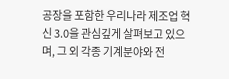공장을 포함한 우리나라 제조업 혁신 3.0을 관심깊게 살펴보고 있으며, 그 외 각종 기계분야와 전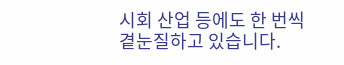시회 산업 등에도 한 번씩 곁눈질하고 있습니다.